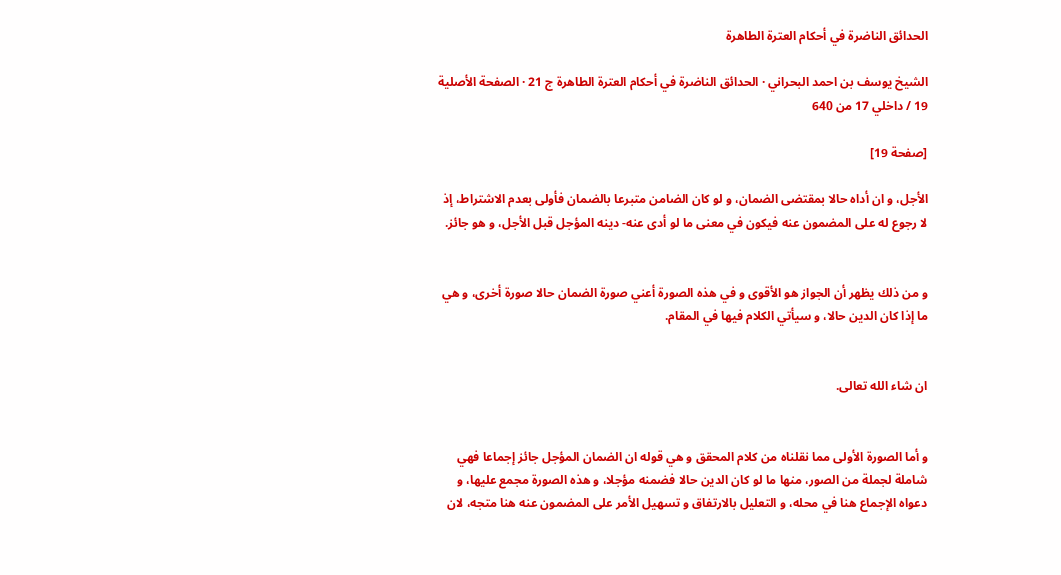الحدائق الناضرة في أحكام العترة الطاهرة

الشيخ يوسف بن احمد البحراني · الحدائق الناضرة في أحكام العترة الطاهرة ج 21 · الصفحة الأصلية 19 / داخلي 17 من 640

[صفحة 19]

الأجل، و ان أداه حالا بمقتضى الضمان، و لو كان الضامن متبرعا بالضمان فأولى بعدم الاشتراط، إذ لا رجوع له على المضمون عنه فيكون في معنى ما لو أدى عنه- دينه المؤجل قبل الأجل، و هو جائز.


و من ذلك يظهر أن الجواز هو الأقوى و في هذه الصورة أعني صورة الضمان حالا صورة أخرى، و هي ما إذا كان الدين حالا، و سيأتي الكلام فيها في المقام.


ان شاء الله تعالى.


و أما الصورة الأولى مما نقلناه من كلام المحقق و هي قوله ان الضمان المؤجل جائز إجماعا فهي شاملة لجملة من الصور، منها ما لو كان الدين حالا فضمنه مؤجلا، و هذه الصورة مجمع عليها، و دعواه الإجماع هنا في محله، و التعليل بالارتفاق و تسهيل الأمر على المضمون عنه هنا متجه، لان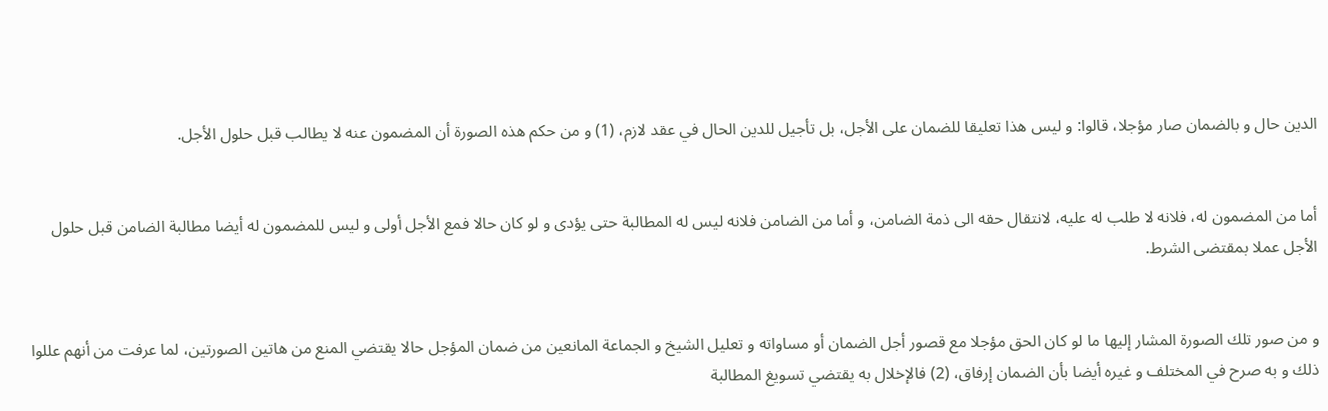الدين حال و بالضمان صار مؤجلا، قالوا: و ليس هذا تعليقا للضمان على الأجل، بل تأجيل للدين الحال في عقد لازم، (1) و من حكم هذه الصورة أن المضمون عنه لا يطالب قبل حلول الأجل.


أما من المضمون له، فلانه لا طلب له عليه، لانتقال حقه الى ذمة الضامن، و أما من الضامن فلانه ليس له المطالبة حتى يؤدى و لو كان حالا فمع الأجل أولى و ليس للمضمون له أيضا مطالبة الضامن قبل حلول الأجل عملا بمقتضى الشرط.


و من صور تلك الصورة المشار إليها ما لو كان الحق مؤجلا مع قصور أجل الضمان أو مساواته و تعليل الشيخ و الجماعة المانعين من ضمان المؤجل حالا يقتضي المنع من هاتين الصورتين، لما عرفت من أنهم عللوا ذلك و به صرح في المختلف و غيره أيضا بأن الضمان إرفاق، (2) فالإخلال به يقتضي تسويغ المطالبة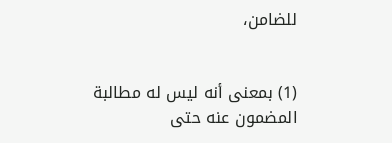للضامن،


(1) بمعنى أنه ليس له مطالبة المضمون عنه حتى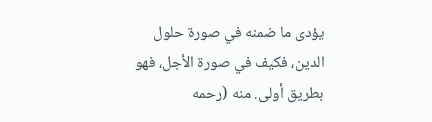يؤدى ما ضمنه في صورة حلول الدين، فكيف في صورة الأجل، فهو بطريق أولى. منه (رحمه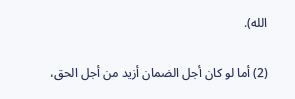الله).

(2) أما لو كان أجل الضمان أزيد من أجل الحق،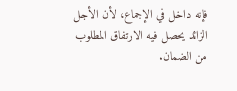فإنه داخل في الإجماع، لأن الأجل الزائد يحصل فيه الارتفاق المطلوب من الضمان.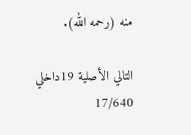منه (رحمه الله).

التالي الأصلية 19داخلي 17/640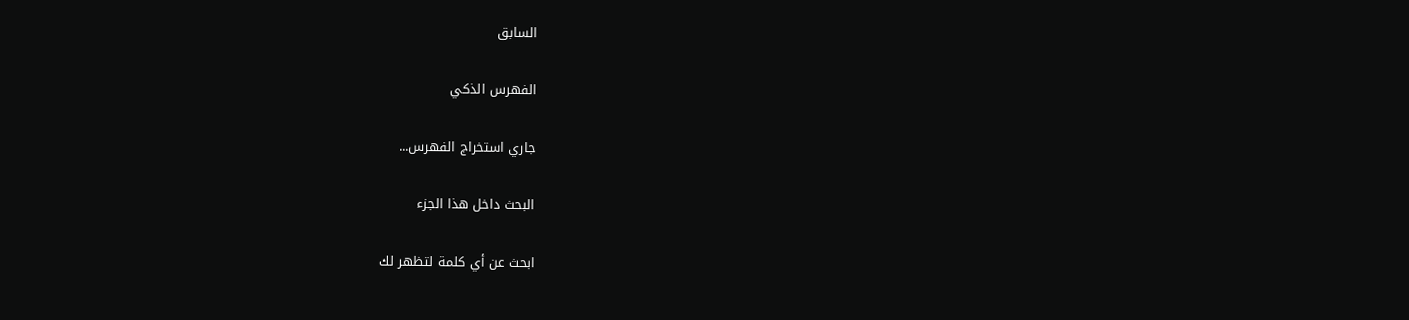السابق

الفهرس الذكي

جاري استخراج الفهرس...

البحث داخل هذا الجزء

ابحث عن أي كلمة لتظهر لك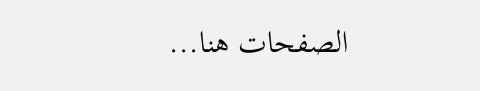الصفحات هنا...